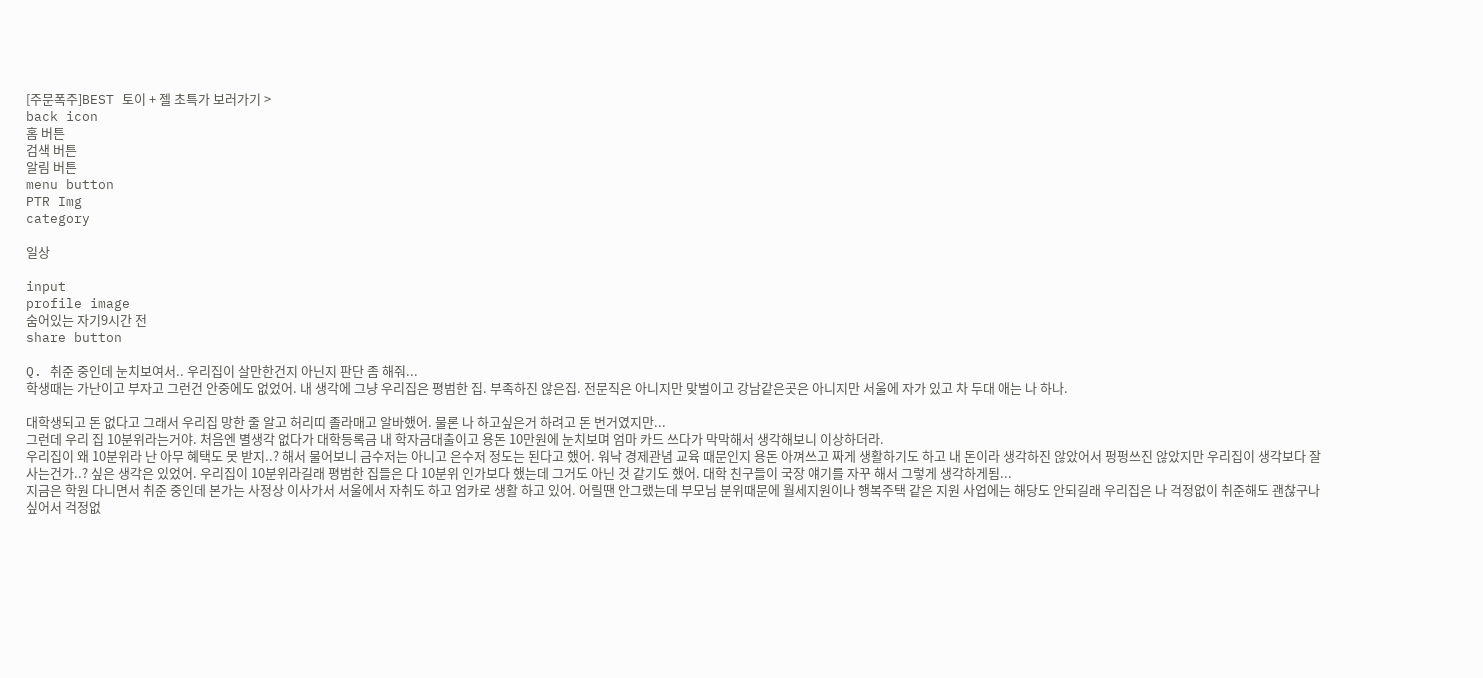[주문폭주]BEST 토이 + 젤 초특가 보러가기 >
back icon
홈 버튼
검색 버튼
알림 버튼
menu button
PTR Img
category

일상

input
profile image
숨어있는 자기9시간 전
share button

Q. 취준 중인데 눈치보여서.. 우리집이 살만한건지 아닌지 판단 좀 해줘...
학생때는 가난이고 부자고 그런건 안중에도 없었어. 내 생각에 그냥 우리집은 평범한 집. 부족하진 않은집. 전문직은 아니지만 맞벌이고 강남같은곳은 아니지만 서울에 자가 있고 차 두대 애는 나 하나.

대학생되고 돈 없다고 그래서 우리집 망한 줄 알고 허리띠 졸라매고 알바했어. 물론 나 하고싶은거 하려고 돈 번거였지만...
그런데 우리 집 10분위라는거야. 처음엔 별생각 없다가 대학등록금 내 학자금대출이고 용돈 10만원에 눈치보며 엄마 카드 쓰다가 막막해서 생각해보니 이상하더라.
우리집이 왜 10분위라 난 아무 혜택도 못 받지..? 해서 물어보니 금수저는 아니고 은수저 정도는 된다고 했어. 워낙 경제관념 교육 때문인지 용돈 아껴쓰고 짜게 생활하기도 하고 내 돈이라 생각하진 않았어서 펑펑쓰진 않았지만 우리집이 생각보다 잘 사는건가..? 싶은 생각은 있었어. 우리집이 10분위라길래 평범한 집들은 다 10분위 인가보다 했는데 그거도 아닌 것 같기도 했어. 대학 친구들이 국장 얘기를 자꾸 해서 그렇게 생각하게됨...
지금은 학원 다니면서 취준 중인데 본가는 사정상 이사가서 서울에서 자취도 하고 엄카로 생활 하고 있어. 어릴땐 안그랬는데 부모님 분위때문에 월세지원이나 행복주택 같은 지원 사업에는 해당도 안되길래 우리집은 나 걱정없이 취준해도 괜찮구나 싶어서 걱정없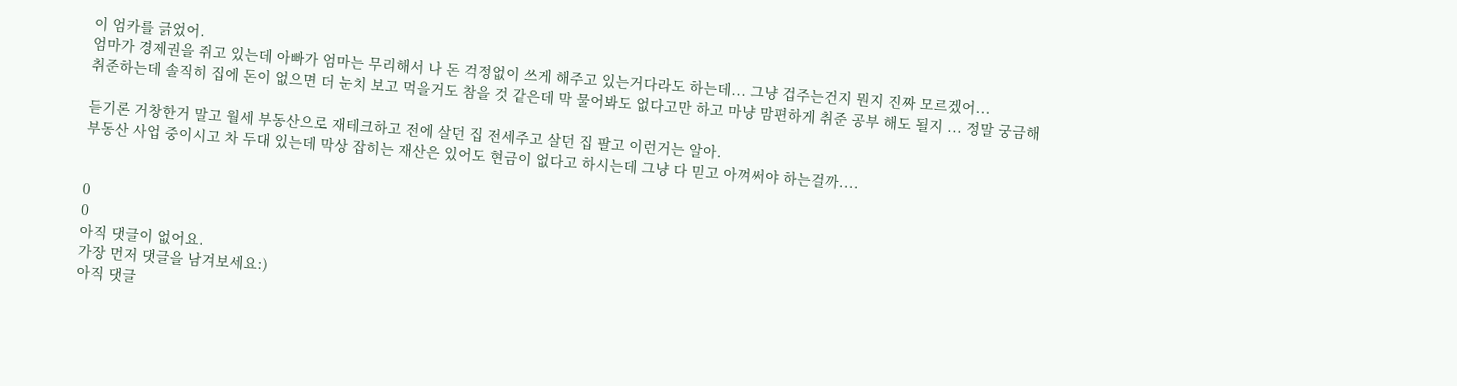이 엄카를 긁었어.
엄마가 경제권을 쥐고 있는데 아빠가 엄마는 무리해서 나 돈 걱정없이 쓰게 해주고 있는거다라도 하는데... 그냥 겁주는건지 뭔지 진짜 모르겠어...
취준하는데 솔직히 집에 돈이 없으면 더 눈치 보고 먹을거도 참을 것 같은데 막 물어봐도 없다고만 하고 마냥 맘편하게 취준 공부 해도 될지 ... 정말 궁금해

듣기론 거창한거 말고 월세 부동산으로 재테크하고 전에 살던 집 전세주고 살던 집 팔고 이런거는 알아.
부동산 사업 중이시고 차 두대 있는데 막상 잡히는 재산은 있어도 현금이 없다고 하시는데 그냥 다 믿고 아껴써야 하는걸까....


0
0
아직 댓글이 없어요.
가장 먼저 댓글을 남겨보세요:)
아직 댓글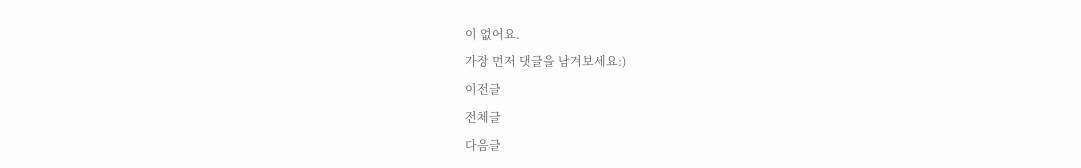이 없어요.
가장 먼저 댓글을 남겨보세요:)
이전글
전체글
다음글